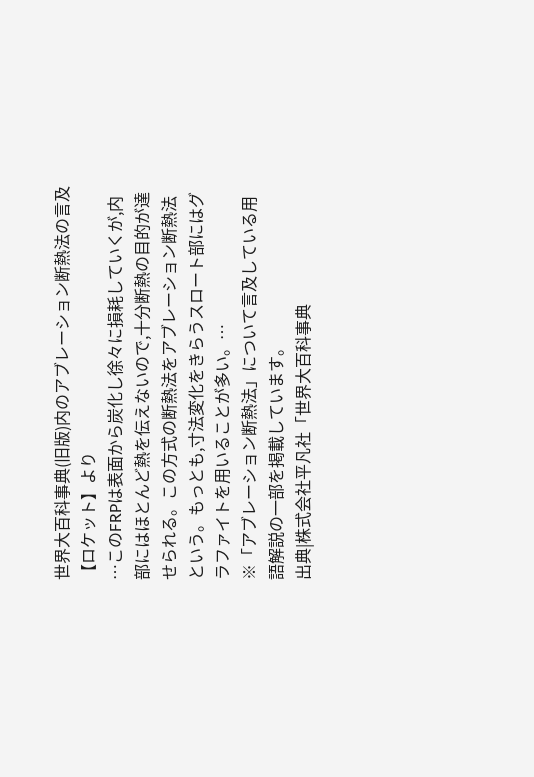世界大百科事典(旧版)内のアブレーション断熱法の言及
【ロケット】より
…このFRPは表面から炭化し徐々に損耗していくが,内部にはほとんど熱を伝えないので,十分断熱の目的が達せられる。この方式の断熱法をアブレーション断熱法という。もっとも,寸法変化をきらうスロート部にはグラファイトを用いることが多い。…
※「アブレーション断熱法」について言及している用語解説の一部を掲載しています。
出典|株式会社平凡社「世界大百科事典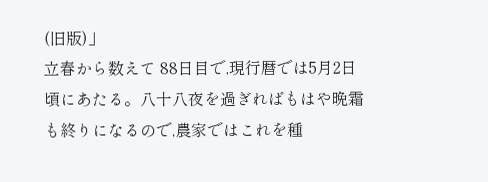(旧版)」
立春から数えて 88日目で,現行暦では5月2日頃にあたる。八十八夜を過ぎればもはや晩霜も終りになるので,農家ではこれを種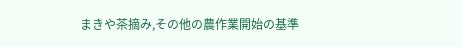まきや茶摘み,その他の農作業開始の基準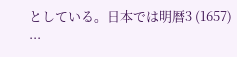としている。日本では明暦3 (1657) ...